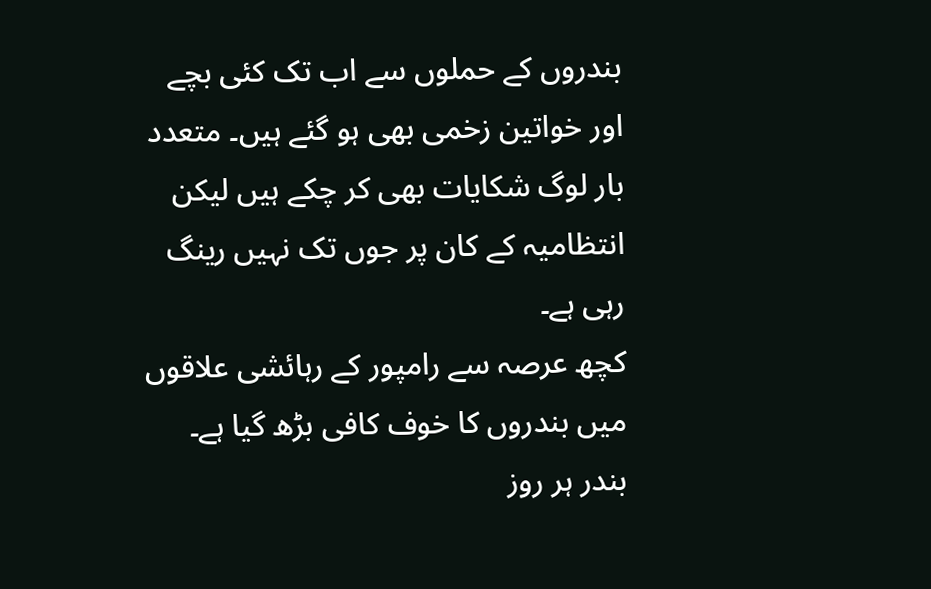بندروں کے حملوں سے اب تک کئی بچے اور خواتین زخمی بھی ہو گئے ہیں۔ متعدد بار لوگ شکایات بھی کر چکے ہیں لیکن انتظامیہ کے کان پر جوں تک نہیں رینگ رہی ہے۔
کچھ عرصہ سے رامپور کے رہائشی علاقوں میں بندروں کا خوف کافی بڑھ گیا ہے۔ بندر ہر روز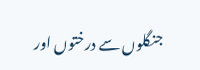جنگلوں سے درختوں اور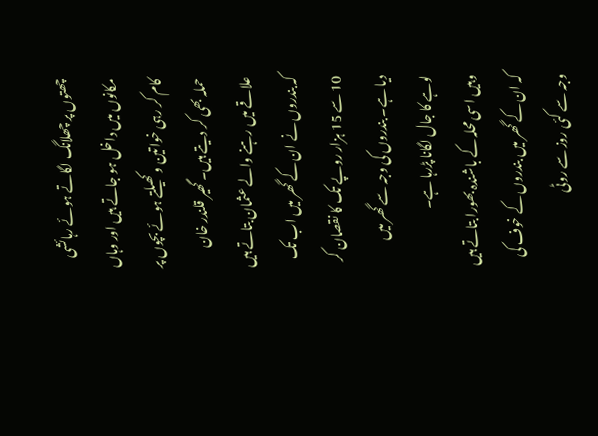چھتوں پر چھلانگ لگاتے ہوئے رہائشی مکانوں میں داخل ہو جاتے ہیں اور وہاں کام کر رہی خواتین و کھیلتے ہوئے بچوں پر حملہ بھی کر دیتے ہیں۔ گھیر قلندر خان علاقے میں رہنے والے عثمان بتاتے ہیں کہ بندروں نے ان کے گھر میں اب تک 10 سے 15 ہزار روپے تک کا نقصان کر دیا ہے۔ بندروں کی وجہ سے گھر میں لوہے کا جال لگانا پڑرہا ہے۔
وہیں اسی محلہ کے باشندہ بھورا بتاتے ہیں کہ ان کے گھر میں بندروں کے خوف کی وجہ سے کئی روز سے روٹی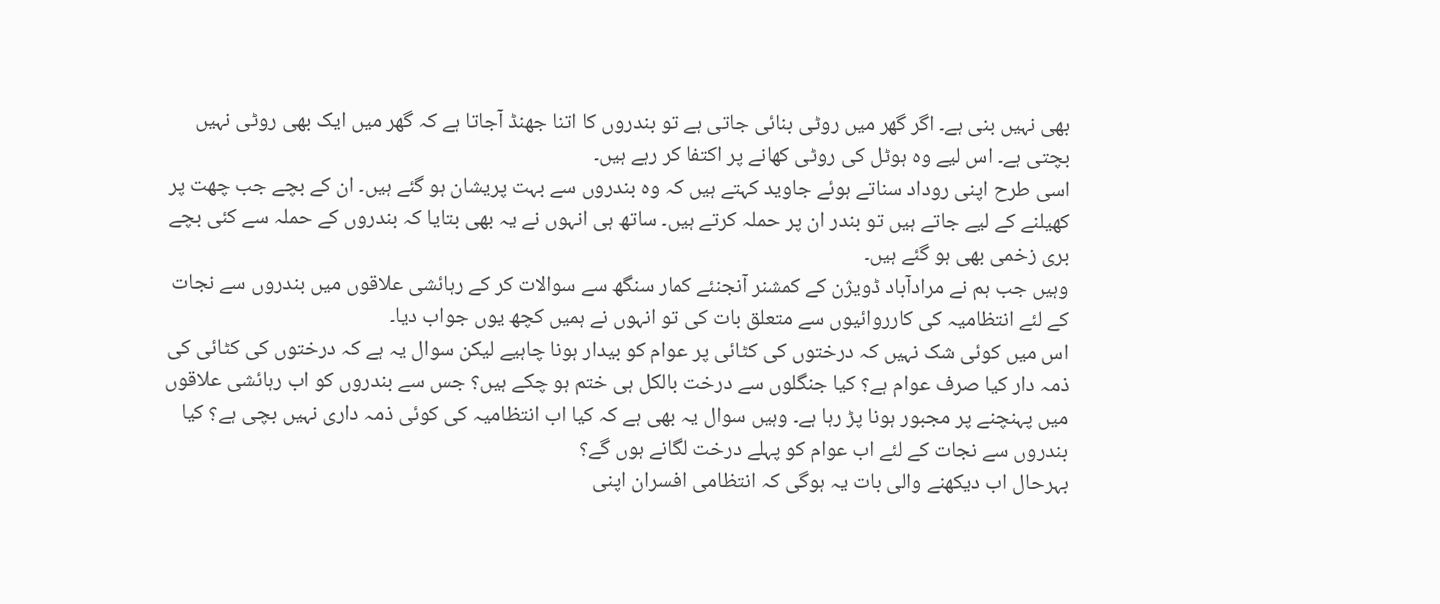بھی نہیں بنی ہے۔ اگر گھر میں روٹی بنائی جاتی ہے تو بندروں کا اتنا جھنڈ آجاتا ہے کہ گھر میں ایک بھی روٹی نہیں بچتی ہے۔ اس لیے وہ ہوٹل کی روٹی کھانے پر اکتفا کر رہے ہیں۔
اسی طرح اپنی روداد سناتے ہوئے جاوید کہتے ہیں کہ وہ بندروں سے بہت پریشان ہو گئے ہیں۔ ان کے بچے جب چھت پر کھیلنے کے لیے جاتے ہیں تو بندر ان پر حملہ کرتے ہیں۔ ساتھ ہی انہوں نے یہ بھی بتایا کہ بندروں کے حملہ سے کئی بچے بری زخمی بھی ہو گئے ہیں۔
وہیں جب ہم نے مرادآباد ڈویژن کے کمشنر آنجنئے کمار سنگھ سے سوالات کر کے رہائشی علاقوں میں بندروں سے نجات کے لئے انتظامیہ کی کارروائیوں سے متعلق بات کی تو انہوں نے ہمیں کچھ یوں جواب دیا۔
اس میں کوئی شک نہیں کہ درختوں کی کٹائی پر عوام کو بیدار ہونا چاہیے لیکن سوال یہ ہے کہ درختوں کی کٹائی کی ذمہ دار کیا صرف عوام ہے؟ کیا جنگلوں سے درخت بالکل ہی ختم ہو چکے ہیں؟ جس سے بندروں کو اب رہائشی علاقوں میں پہنچنے پر مجبور ہونا پڑ رہا ہے۔ وہیں سوال یہ بھی ہے کہ کیا اب انتظامیہ کی کوئی ذمہ داری نہیں بچی ہے؟ کیا بندروں سے نجات کے لئے اب عوام کو پہلے درخت لگانے ہوں گے؟
بہرحال اب دیکھنے والی بات یہ ہوگی کہ انتظامی افسران اپنی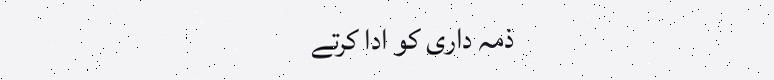ذمہ داری کو ادا کرتے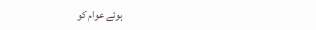ہوئے عوام کو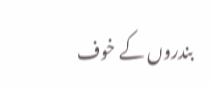بندروں کے خوف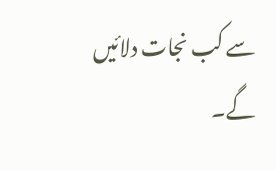سے کب نجات دلائیں گے۔